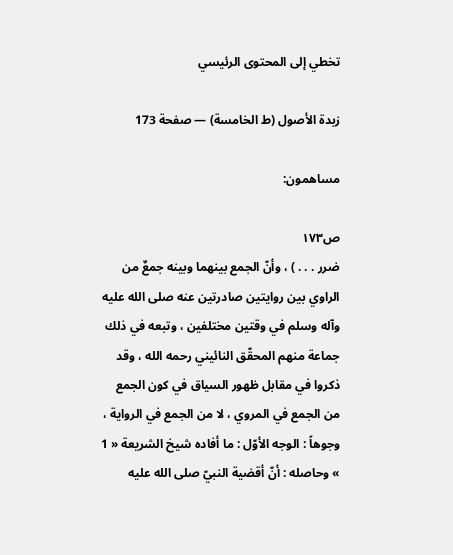تخطي إلى المحتوى الرئيسي

زبدة الأصول (ط الخامسة) — صفحة 173

مساهمون:

ص١٧٣
ضرر . . . ) ، وأنّ الجمع بينهما وبينه جمعٌ من الراوي بين روايتين صادرتين عنه صلى الله عليه وآله وسلم في وقتين مختلفين ، وتبعه في ذلك جماعة منهم المحقّق النائيني رحمه الله ، وقد ذكروا في مقابل ظهور السياق في كون الجمع من الجمع في المروي ، لا من الجمع في الرواية ، وجوهاً : الوجه الأوّل : ما أفاده شيخ الشريعة « 1 » وحاصله : أنّ أقضية النبيّ صلى الله عليه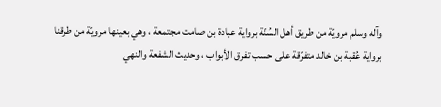وآله وسلم مرويّة من طريق أهل السُنّة برواية عبادة بن صامت مجتمعة ، وهي بعينها مرويّة من طرقنا برواية عُقبة بن خالد متفرّقة على حسب تفرق الأبواب ، وحديث الشفعة والنهي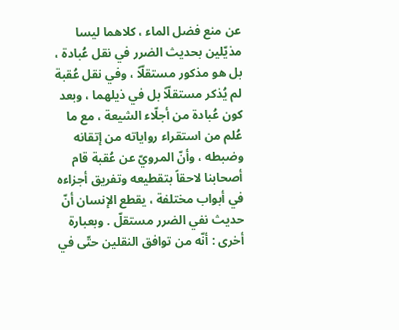عن منع فضل الماء ، كلاهما ليسا مذيّلين بحديث الضرر في نقل عُبادة ، بل هو مذكور مستقلّاً ، وفي نقل عُقبة لم يُذكر مستقلّاً بل في ذيلهما ، وبعد كون عُبادة من أجلّاء الشيعة ، مع ما عُلم من استقراء رواياته من إتقانه وضبطه ، وأنّ المرويّ عن عُقبة قام أصحابنا لاحقاً بتقطيعه وتفريق أجزاءه في أبواب مختلفة ، يقطع الإنسان أنّ حديث نفي الضرر مستقلّ . وبعبارة أخرى : أنّه من توافق النقلين حتّى في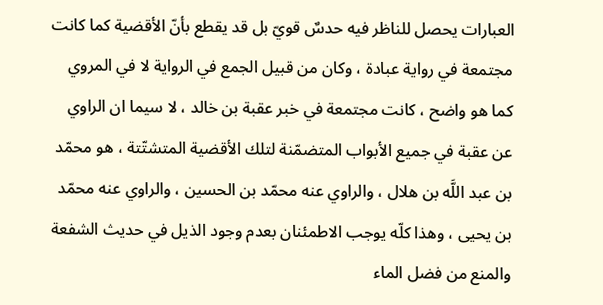العبارات يحصل للناظر فيه حدسٌ قويّ بل قد يقطع بأنّ الأقضية كما كانت مجتمعة في رواية عبادة ، وكان من قبيل الجمع في الرواية لا في المروي كما هو واضح ، كانت مجتمعة في خبر عقبة بن خالد ، لا سيما ان الراوي عن عقبة في جميع الأبواب المتضمّنة لتلك الأقضية المتشتّتة ، هو محمّد بن عبد اللَّه بن هلال ، والراوي عنه محمّد بن الحسين ، والراوي عنه محمّد بن يحيى ، وهذا كلّه يوجب الاطمئنان بعدم وجود الذيل في حديث الشفعة والمنع من فضل الماء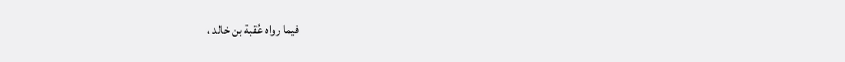فيما رواه عُقبة بن خالد ،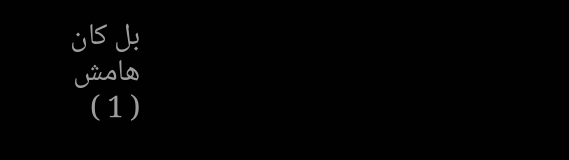بل كان
هامش
( 1 )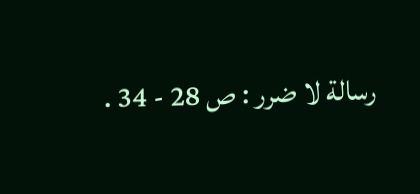رسالة لا ضرر : ص 28 - 34 .